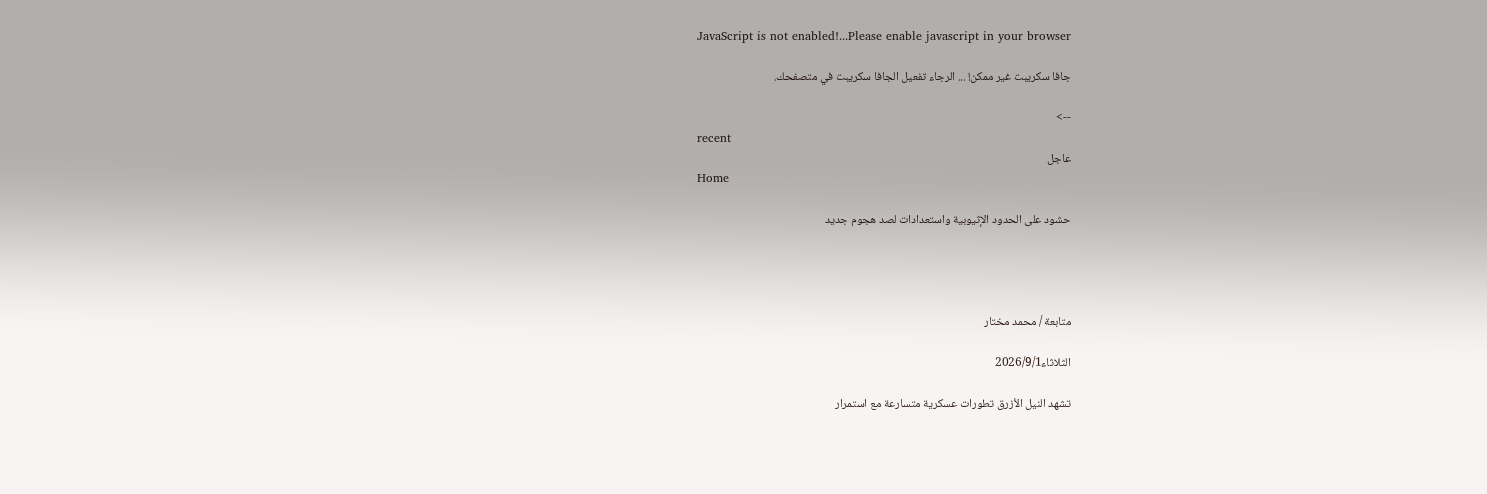JavaScript is not enabled!...Please enable javascript in your browser

جافا سكريبت غير ممكن! ... الرجاء تفعيل الجافا سكريبت في متصفحك.

-->
recent
عاجل
Home

حشود على الحدود الإثيوبية واستعدادات لصد هجوم جديد




متابعة / محمد مختار

الثلاثاء2026/9/1

تشهد النيل الأزرق تطورات عسكرية متسارعة مع استمرار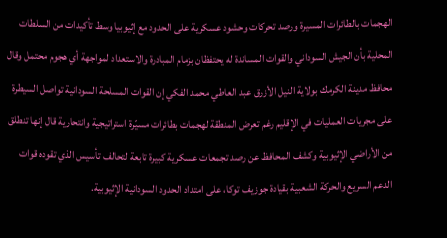الهجمات بالطائرات المسيرة ورصد تحركات وحشود عسكرية على الحدود مع إثيوبيا وسط تأكيدات من السلطات المحلية بأن الجيش السوداني والقوات المساندة له يحتفظان بزمام المبادرة والاستعداد لمواجهة أي هجوم محتمل وقال محافظ مدينة الكرمك بولاية النيل الأزرق عبد العاطي محمد الفكي إن القوات المسلحة السودانية تواصل السيطرة على مجريات العمليات في الإقليم رغم تعرض المنطقة لهجمات بطائرات مسيّرة استراتيجية وانتحارية قال إنها تنطلق من الأراضي الإثيوبية وكشف المحافظ عن رصد تجمعات عسكرية كبيرة تابعة لتحالف تأسيس الذي تقوده قوات الدعم السريع والحركة الشعبية بقيادة جوزيف توكا، على امتداد الحدود السودانية الإثيوبية.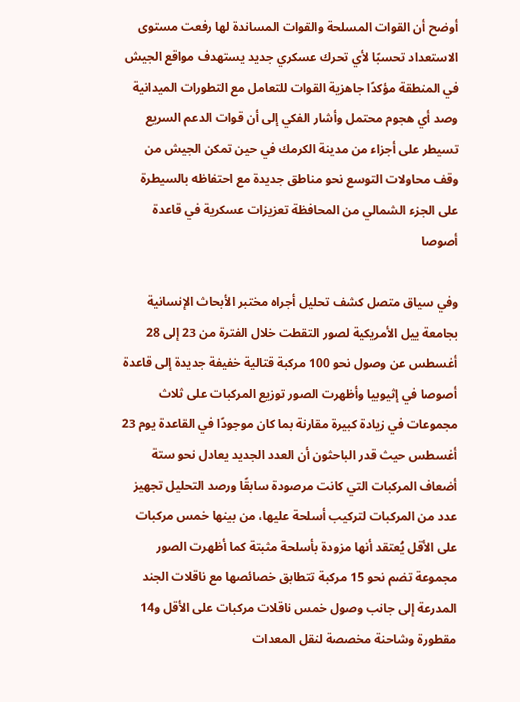أوضح أن القوات المسلحة والقوات المساندة لها رفعت مستوى الاستعداد تحسبًا لأي تحرك عسكري جديد يستهدف مواقع الجيش في المنطقة مؤكدًا جاهزية القوات للتعامل مع التطورات الميدانية وصد أي هجوم محتمل وأشار الفكي إلى أن قوات الدعم السريع تسيطر على أجزاء من مدينة الكرمك في حين تمكن الجيش من وقف محاولات التوسع نحو مناطق جديدة مع احتفاظه بالسيطرة على الجزء الشمالي من المحافظة تعزيزات عسكرية في قاعدة أصوصا

وفي سياق متصل كشف تحليل أجراه مختبر الأبحاث الإنسانية بجامعة ييل الأمريكية لصور التقطت خلال الفترة من 23 إلى 28 أغسطس عن وصول نحو 100 مركبة قتالية خفيفة جديدة إلى قاعدة أصوصا في إثيوبيا وأظهرت الصور توزيع المركبات على ثلاث مجموعات في زيادة كبيرة مقارنة بما كان موجودًا في القاعدة يوم 23 أغسطس حيث قدر الباحثون أن العدد الجديد يعادل نحو ستة أضعاف المركبات التي كانت مرصودة سابقًا ورصد التحليل تجهيز عدد من المركبات لتركيب أسلحة عليها، من بينها خمس مركبات على الأقل يُعتقد أنها مزودة بأسلحة مثبتة كما أظهرت الصور مجموعة تضم نحو 15 مركبة تتطابق خصائصها مع ناقلات الجند المدرعة إلى جانب وصول خمس ناقلات مركبات على الأقل و14 مقطورة وشاحنة مخصصة لنقل المعدات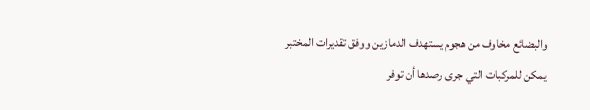والبضائع مخاوف من هجوم يستهدف الدمازين ووفق تقديرات المختبر يمكن للمركبات التي جرى رصدها أن توفر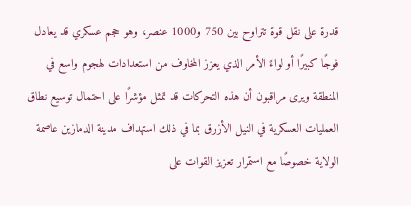قدرة على نقل قوة تتراوح بين 750 و1000 عنصر، وهو حجم عسكري قد يعادل فوجًا كبيرًا أو لواءً الأمر الذي يعزز المخاوف من استعدادات لهجوم واسع في المنطقة ويرى مراقبون أن هذه التحركات قد تمثل مؤشرًا على احتمال توسيع نطاق العمليات العسكرية في النيل الأزرق بما في ذلك استهداف مدينة الدمازين عاصمة الولاية خصوصًا مع استمرار تعزيز القوات على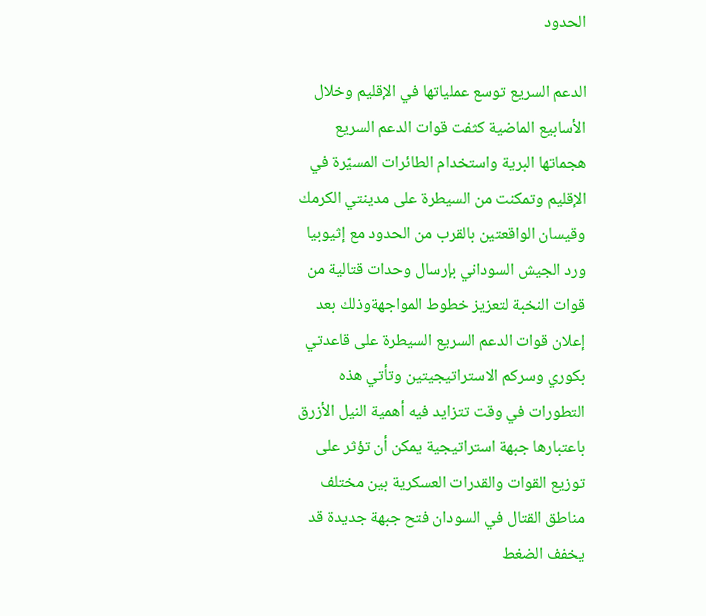الحدود

الدعم السريع توسع عملياتها في الإقليم وخلال الأسابيع الماضية كثفت قوات الدعم السريع هجماتها البرية واستخدام الطائرات المسيّرة في الإقليم وتمكنت من السيطرة على مدينتي الكرمك وقيسان الواقعتين بالقرب من الحدود مع إثيوبيا ورد الجيش السوداني بإرسال وحدات قتالية من قوات النخبة لتعزيز خطوط المواجهةوذلك بعد إعلان قوات الدعم السريع السيطرة على قاعدتي بكوري وسركم الاستراتيجيتين وتأتي هذه التطورات في وقت تتزايد فيه أهمية النيل الأزرق باعتبارها جبهة استراتيجية يمكن أن تؤثر على توزيع القوات والقدرات العسكرية بين مختلف مناطق القتال في السودان فتح جبهة جديدة قد يخفف الضغط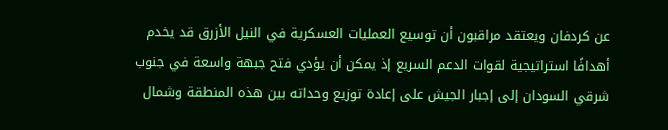عن كردفان ويعتقد مراقبون أن توسيع العمليات العسكرية في النيل الأزرق قد يخدم أهدافًا استراتيجية لقوات الدعم السريع إذ يمكن أن يؤدي فتح جبهة واسعة في جنوب شرقي السودان إلى إجبار الجيش على إعادة توزيع وحداته بين هذه المنطقة وشمال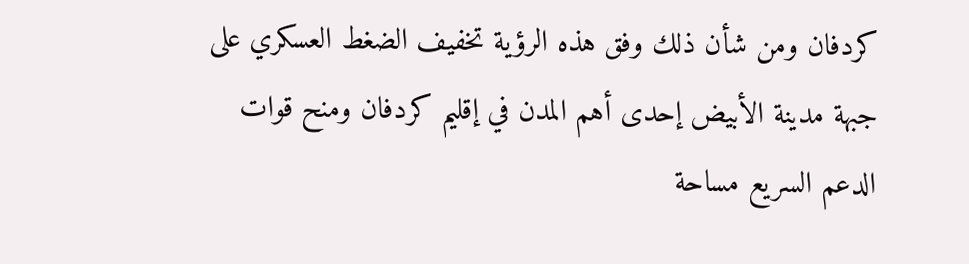كردفان ومن شأن ذلك وفق هذه الرؤية تخفيف الضغط العسكري على جبهة مدينة الأبيض إحدى أهم المدن في إقليم كردفان ومنح قوات الدعم السريع مساحة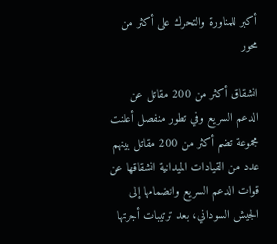أكبر للمناورة والتحرك على أكثر من محور

انشقاق أكثر من 200 مقاتل عن الدعم السريع وفي تطور منفصل أعلنت مجموعة تضم أكثر من 200 مقاتل بينهم عدد من القيادات الميدانية انشقاقها عن قوات الدعم السريع وانضمامها إلى الجيش السوداني، بعد ترتيبات أجرتها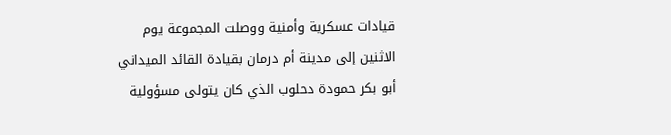قيادات عسكرية وأمنية ووصلت المجموعة يوم الاثنين إلى مدينة أم درمان بقيادة القائد الميداني أبو بكر حمودة دحلوب الذي كان يتولى مسؤولية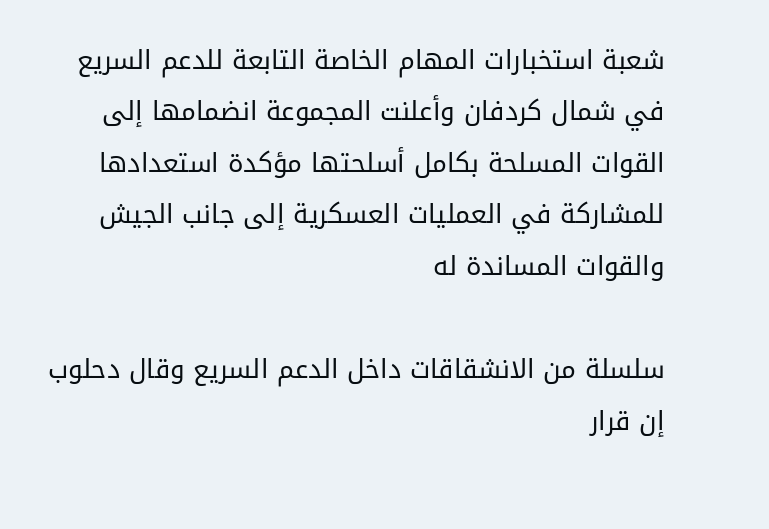شعبة استخبارات المهام الخاصة التابعة للدعم السريع في شمال كردفان وأعلنت المجموعة انضمامها إلى القوات المسلحة بكامل أسلحتها مؤكدة استعدادها للمشاركة في العمليات العسكرية إلى جانب الجيش والقوات المساندة له

سلسلة من الانشقاقات داخل الدعم السريع وقال دحلوب إن قرار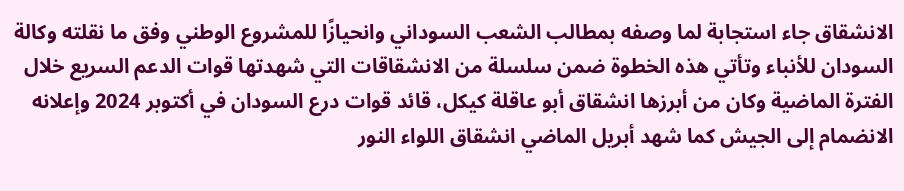الانشقاق جاء استجابة لما وصفه بمطالب الشعب السوداني وانحيازًا للمشروع الوطني وفق ما نقلته وكالة السودان للأنباء وتأتي هذه الخطوة ضمن سلسلة من الانشقاقات التي شهدتها قوات الدعم السريع خلال الفترة الماضية وكان من أبرزها انشقاق أبو عاقلة كيكل، قائد قوات درع السودان في أكتوبر 2024 وإعلانه الانضمام إلى الجيش كما شهد أبريل الماضي انشقاق اللواء النور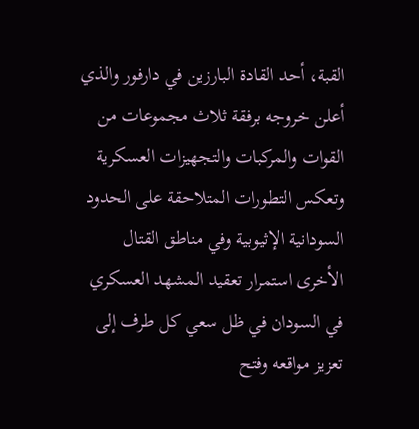القبة، أحد القادة البارزين في دارفور والذي أعلن خروجه برفقة ثلاث مجموعات من القوات والمركبات والتجهيزات العسكرية وتعكس التطورات المتلاحقة على الحدود السودانية الإثيوبية وفي مناطق القتال الأخرى استمرار تعقيد المشهد العسكري في السودان في ظل سعي كل طرف إلى تعزيز مواقعه وفتح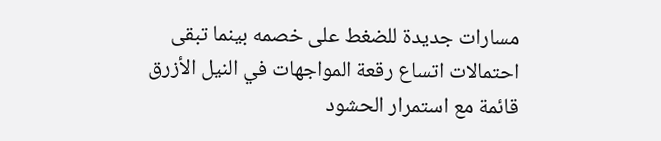مسارات جديدة للضغط على خصمه بينما تبقى احتمالات اتساع رقعة المواجهات في النيل الأزرق قائمة مع استمرار الحشود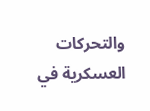والتحركات العسكرية في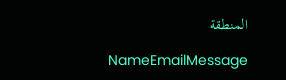المنطقة

NameEmailMessage